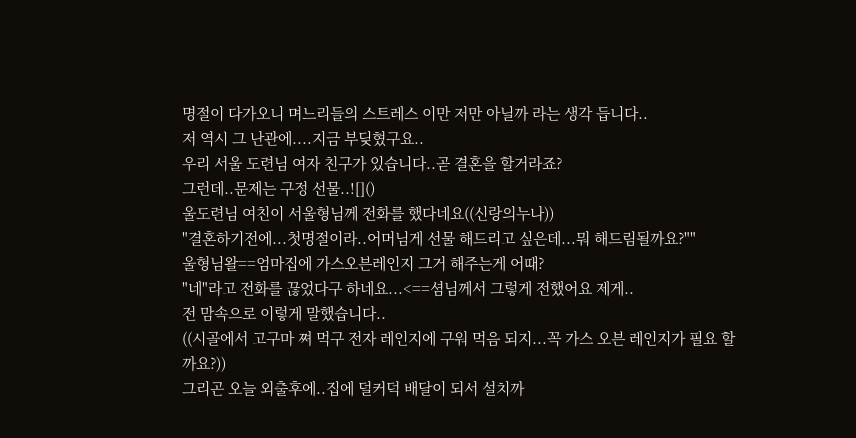명절이 다가오니 며느리들의 스트레스 이만 저만 아닐까 라는 생각 듭니다..
저 역시 그 난관에....지금 부딪혔구요..
우리 서울 도련님 여자 친구가 있습니다..곧 결혼을 할거라죠?
그런데..문제는 구정 선물..![]()
울도련님 여친이 서울형님께 전화를 했다네요((신랑의누나))
"결혼하기전에...첫명절이라..어머님게 선물 해드리고 싶은데...뭐 해드림될까요?""
울형님왈==엄마집에 가스오븐레인지 그거 해주는게 어때?
"네"라고 전화를 끊었다구 하네요...<==셤님께서 그렇게 전했어요 제게..
전 맘속으로 이렇게 말했습니다..
((시골에서 고구마 쪄 먹구 전자 레인지에 구워 먹음 되지...꼭 가스 오븐 레인지가 필요 할까요?))
그리곤 오늘 외출후에..집에 덜커덕 배달이 되서 설치까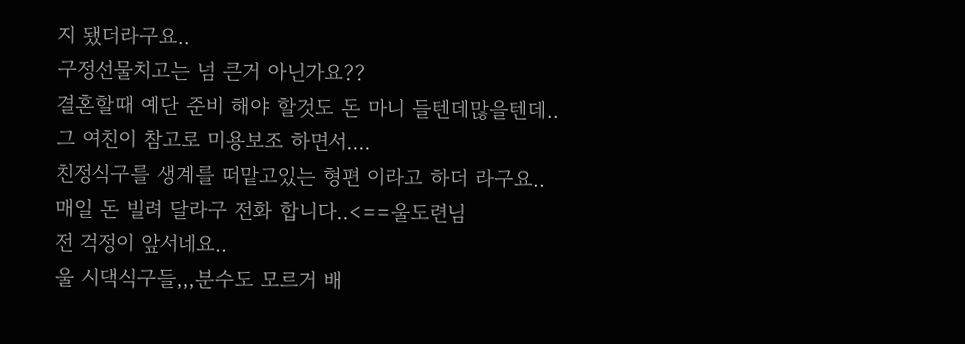지 됐더라구요..
구정선물치고는 넘 큰거 아닌가요??
결혼할때 예단 준비 해야 할것도 돈 마니 들텐데많을텐데..
그 여친이 참고로 미용보조 하면서....
친정식구를 생계를 떠맡고있는 형편 이라고 하더 라구요..
매일 돈 빌려 달라구 전화 합니다..<==울도련님
전 걱정이 앞서네요..
울 시댁식구들,,,분수도 모르거 배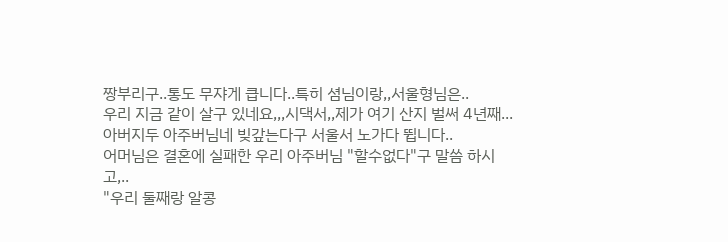짱부리구..통도 무쟈게 큽니다..특히 셤님이랑,,서울형님은..
우리 지금 같이 살구 있네요,,,시댁서,,제가 여기 산지 벌써 4년째...
아버지두 아주버님네 빚갚는다구 서울서 노가다 뜁니다..
어머님은 결혼에 실패한 우리 아주버님 "할수없다"구 말씀 하시고,..
"우리 둘째랑 알콩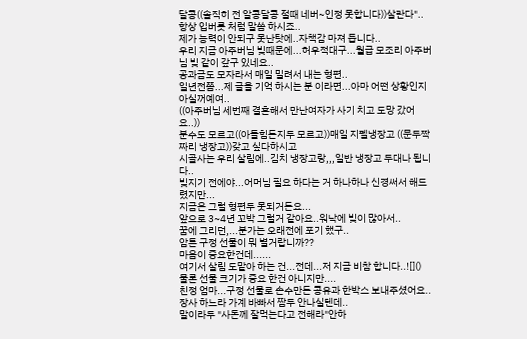달콩((솔직히 전 알콩달콩 절때 네버~인정 못합니다))살란다"..
항상 입버릇 처럼 말씀 하시죠..
제가 능력이 안되구 못난탓에..자책감 마져 듭니다..
우리 지금 아주버님 빚때문에...허우적대구...월급 모조리 아주버님 빚 같이 갚구 있네요..
공과금도 모자라서 매일 밀려서 내는 형편..
일년전쯤...제 글을 기억 하시는 분 이라면...아마 어떤 상황인지 아실꺼예여..
((아주버님 세번째 결혼해서 만난여자가 사기 치고 도망 갔어요..))
분수도 모르고((아들힘든지두 모르고))매일 지펠냉장고 ((문두짝짜리 냉장고))갖고 싶다하시고
시골사는 우리 살림에..김치 냉장고랑,,,일반 냉장고 두대나 됩니다..
빚지기 전에야...어머님 필요 하다는 거 하나하나 신경써서 해드렸지만...
지금은 그럴 형편두 못되거든요...
앞으로 3~4년 꼬박 그럴거 같아요..워낙에 빚이 많아서..
꿈에 그리던,...분가는 오래전에 포기 했구..
암튼 구정 선물이 뭐 별거랍니까??
마음이 중요한건데......
여기서 살림 도맡아 하는 건...전데...저 지금 비참 합니다..![]()
물론 선물 크기가 중요 한건 아니지만....
친정 엄마...구정 선물로 손수만든 콩유과 한박스 보내주셨어요..
장사 하느라 가계 바빠서 짬두 안나실텐데..
말이라두 "사돈께 잘먹는다고 전해라"안하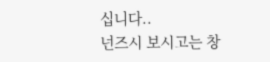십니다..
넌즈시 보시고는 창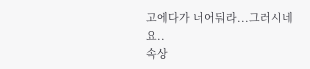고에다가 너어둬라...그러시네요..
속상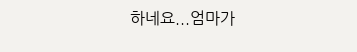하네요...엄마가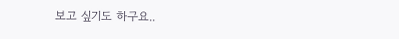보고 싶기도 하구요..